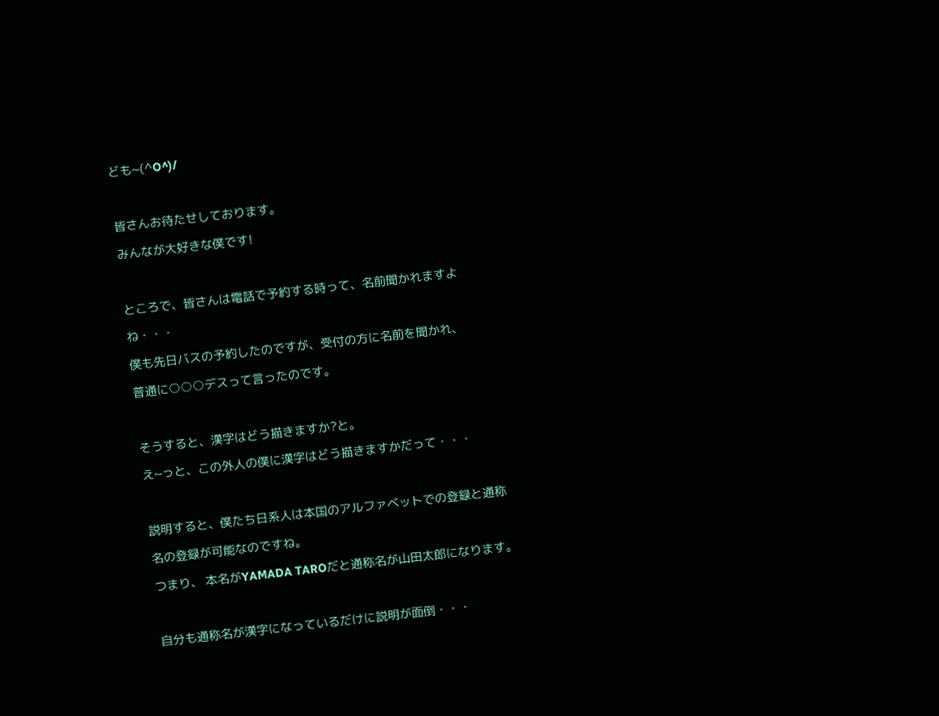ども~(^O^)/

皆さんお待たせしております。
みんなが大好きな僕です!

ところで、皆さんは電話で予約する時って、名前聞かれますよね・・・
僕も先日バスの予約したのですが、受付の方に名前を聞かれ、
普通に○○○デスって言ったのです。

そうすると、漢字はどう描きますか?と。
え~っと、この外人の僕に漢字はどう描きますかだって・・・

説明すると、僕たち日系人は本国のアルファベットでの登録と通称名の登録が可能なのですね。
つまり、 本名がYAMADA TAROだと通称名が山田太郎になります。

自分も通称名が漢字になっているだけに説明が面倒・・・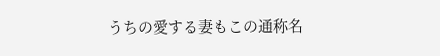うちの愛する妻もこの通称名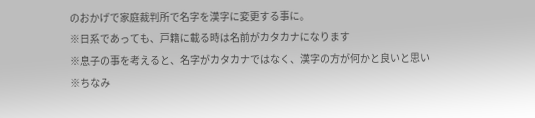のおかげで家庭裁判所で名字を漢字に変更する事に。
※日系であっても、戸籍に載る時は名前がカタカナになります
※息子の事を考えると、名字がカタカナではなく、漢字の方が何かと良いと思い
※ちなみ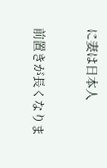に妻は日本人

前置きが長くなりま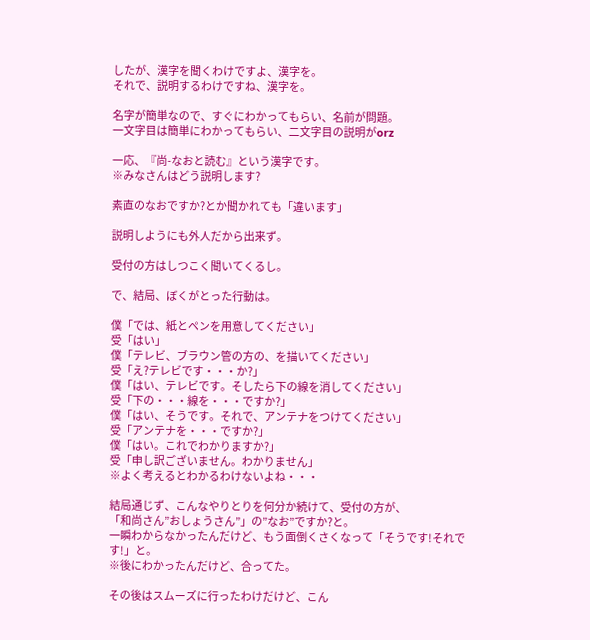したが、漢字を聞くわけですよ、漢字を。
それで、説明するわけですね、漢字を。

名字が簡単なので、すぐにわかってもらい、名前が問題。
一文字目は簡単にわかってもらい、二文字目の説明がorz

一応、『尚-なおと読む』という漢字です。
※みなさんはどう説明します?

素直のなおですか?とか聞かれても「違います」

説明しようにも外人だから出来ず。

受付の方はしつこく聞いてくるし。

で、結局、ぼくがとった行動は。

僕「では、紙とペンを用意してください」
受「はい」
僕「テレビ、ブラウン管の方の、を描いてください」
受「え?テレビです・・・か?」
僕「はい、テレビです。そしたら下の線を消してください」
受「下の・・・線を・・・ですか?」
僕「はい、そうです。それで、アンテナをつけてください」
受「アンテナを・・・ですか?」
僕「はい。これでわかりますか?」
受「申し訳ございません。わかりません」
※よく考えるとわかるわけないよね・・・

結局通じず、こんなやりとりを何分か続けて、受付の方が、
「和尚さん”おしょうさん”」の”なお”ですか?と。
一瞬わからなかったんだけど、もう面倒くさくなって「そうです!それです!」と。
※後にわかったんだけど、合ってた。

その後はスムーズに行ったわけだけど、こん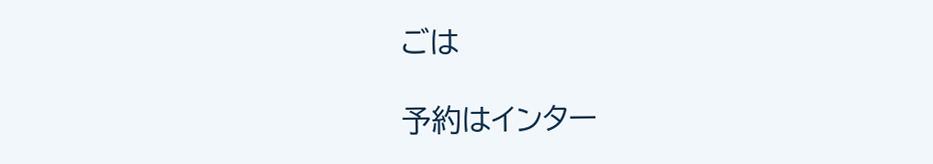ごは

予約はインター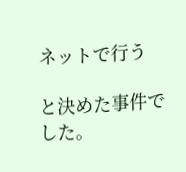ネットで行う

と決めた事件でした。